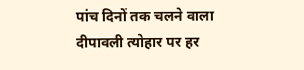पांच दिनों तक चलने वाला दीपावली त्योहार पर हर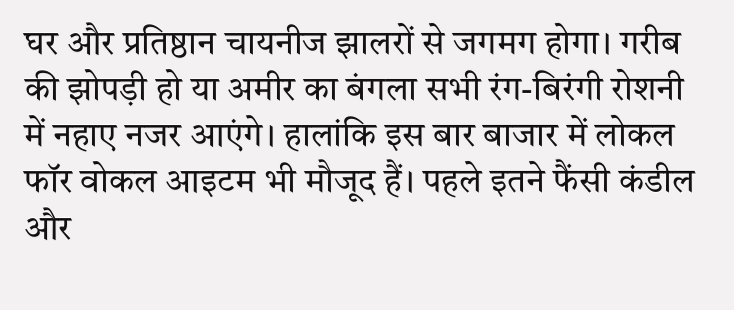घर और प्रतिष्ठान चायनीज झालरों से जगमग होगा। गरीब की झोपड़ी हो या अमीर का बंगला सभी रंग-बिरंगी रोशनी में नहाए नजर आएंगे। हालांकि इस बार बाजार में लोकल फॉर वोकल आइटम भी मौजूद हैं। पहले इतने फैंसी कंडील और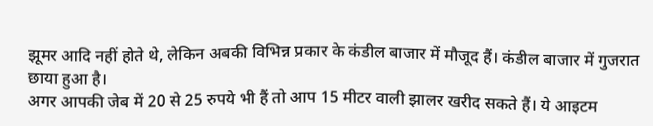झूमर आदि नहीं होते थे, लेकिन अबकी विभिन्न प्रकार के कंडील बाजार में मौजूद हैं। कंडील बाजार में गुजरात छाया हुआ है।
अगर आपकी जेब में 20 से 25 रुपये भी हैं तो आप 15 मीटर वाली झालर खरीद सकते हैं। ये आइटम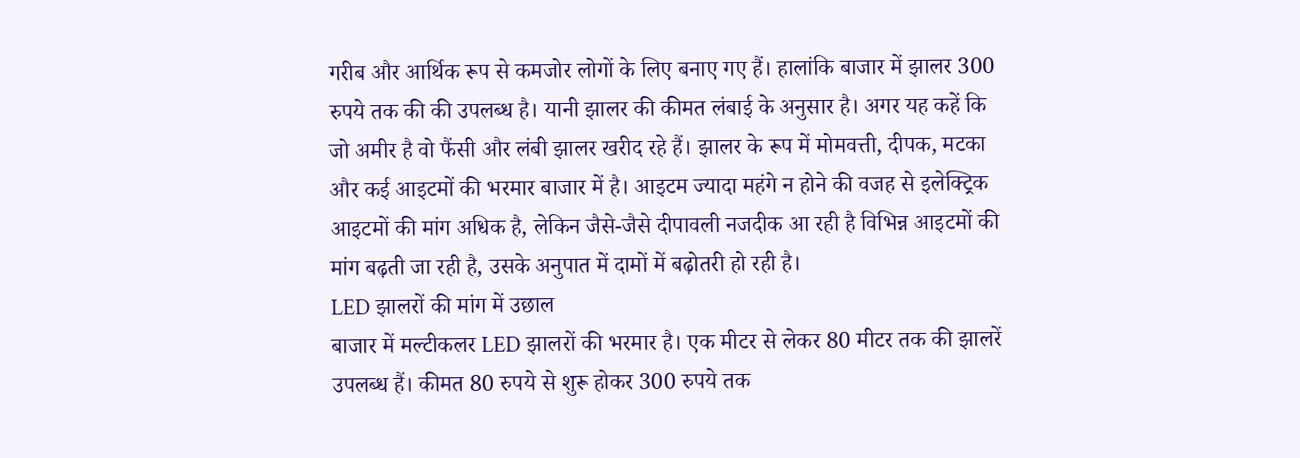गरीब और आर्थिक रूप से कमजोर लोगों के लिए बनाए गए हैं। हालांकि बाजार में झालर 300 रुपये तक की की उपलब्ध है। यानी झालर की कीमत लंबाई के अनुसार है। अगर यह कहें कि जो अमीर है वो फैंसी और लंबी झालर खरीद रहे हैं। झालर के रूप में मोमवत्ती, दीपक, मटका और कई आइटमों की भरमार बाजार में है। आइटम ज्यादा महंगे न होने की वजह से इलेक्ट्रिक आइटमों की मांग अधिक है, लेकिन जैसे-जैसे दीपावली नजदीक आ रही है विभिन्न आइटमों की मांग बढ़ती जा रही है, उसके अनुपात में दामों में बढ़ोतरी हो रही है।
LED झालरों की मांग में उछाल
बाजार में मल्टीकलर LED झालरों की भरमार है। एक मीटर से लेकर 80 मीटर तक की झालरें उपलब्ध हैं। कीमत 80 रुपये से शुरू होकर 300 रुपये तक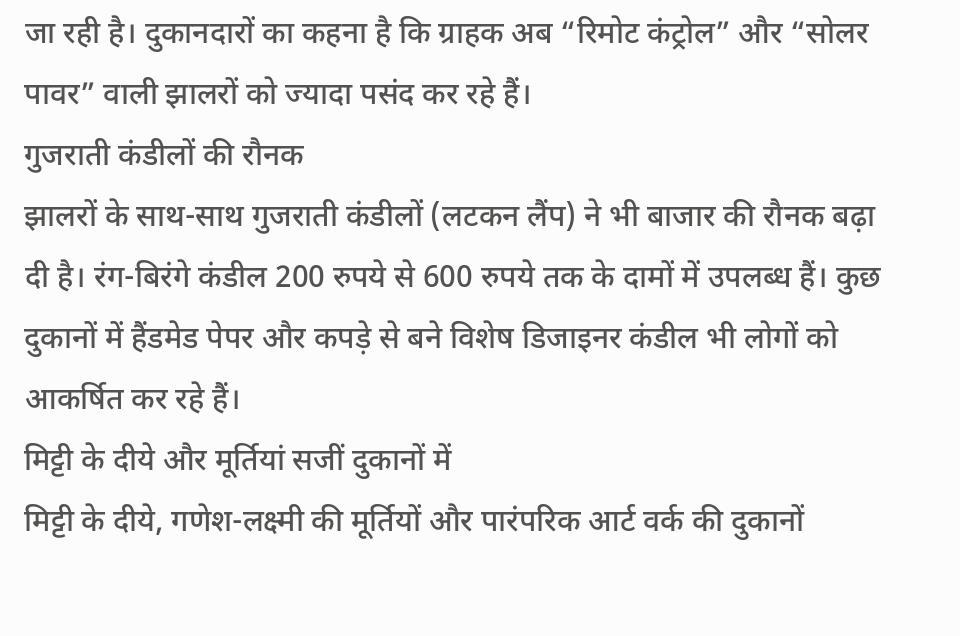जा रही है। दुकानदारों का कहना है कि ग्राहक अब “रिमोट कंट्रोल” और “सोलर पावर” वाली झालरों को ज्यादा पसंद कर रहे हैं।
गुजराती कंडीलों की रौनक
झालरों के साथ-साथ गुजराती कंडीलों (लटकन लैंप) ने भी बाजार की रौनक बढ़ा दी है। रंग-बिरंगे कंडील 200 रुपये से 600 रुपये तक के दामों में उपलब्ध हैं। कुछ दुकानों में हैंडमेड पेपर और कपड़े से बने विशेष डिजाइनर कंडील भी लोगों को आकर्षित कर रहे हैं।
मिट्टी के दीये और मूर्तियां सजीं दुकानों में
मिट्टी के दीये, गणेश-लक्ष्मी की मूर्तियों और पारंपरिक आर्ट वर्क की दुकानों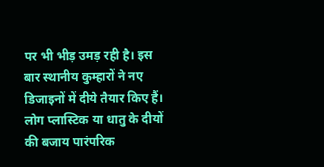पर भी भीड़ उमड़ रही है। इस बार स्थानीय कुम्हारों ने नए डिजाइनों में दीये तैयार किए हैं। लोग प्लास्टिक या धातु के दीयों की बजाय पारंपरिक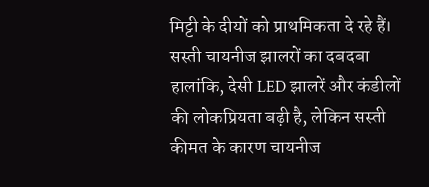मिट्टी के दीयों को प्राथमिकता दे रहे हैं।
सस्ती चायनीज झालरों का दबदबा
हालांकि, देसी LED झालरें और कंडीलों की लोकप्रियता बढ़ी है, लेकिन सस्ती कीमत के कारण चायनीज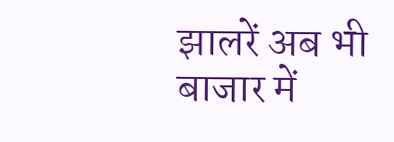झालरें अब भी बाजार में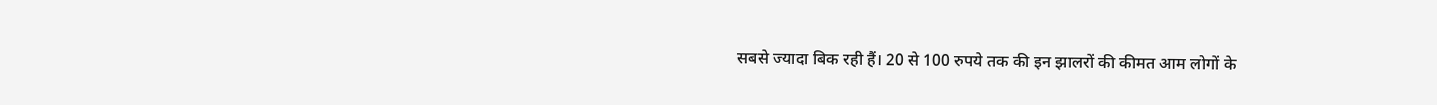सबसे ज्यादा बिक रही हैं। 20 से 100 रुपये तक की इन झालरों की कीमत आम लोगों के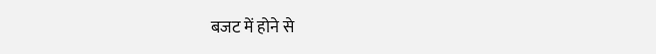बजट में होने से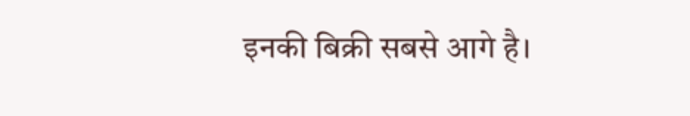इनकी बिक्री सबसे आगे है।